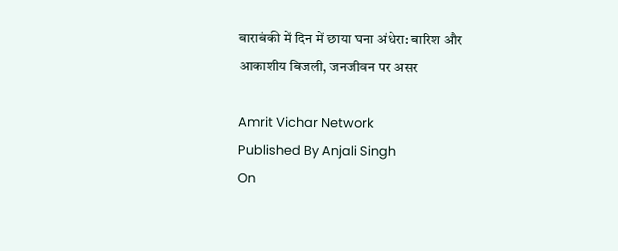बाराबंकी में दिन में छाया घना अंधेरा: बारिश और आकाशीय बिजली, जनजीवन पर असर

Amrit Vichar Network
Published By Anjali Singh
On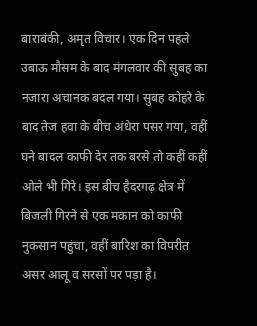बाराबंकी, अमृत विचार। एक दिन पहले उबाऊ मौसम के बाद मंगलवार की सुबह का नजारा अचानक बदल गया। सुबह कोहरे के बाद तेज हवा के बीच अंधेरा पसर गया, वहीं घने बादल काफी देर तक बरसे तो कहीं कहीं ओले भी गिरे। इस बीच हैदरगढ़ क्षेत्र में बिजली गिरने से एक मकान को काफी नुकसान पहुंचा, वहीं बारिश का विपरीत असर आलू व सरसों पर पड़ा है।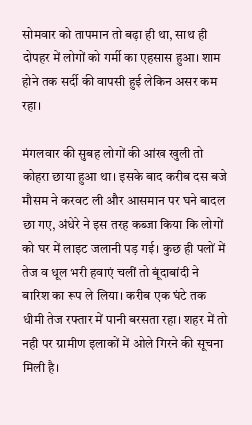सोमवार को तापमान तो बढ़ा ही था, साथ ही दोपहर में लोगों को गर्मी का एहसास हुआ। शाम होने तक सर्दी की वापसी हुई लेकिन असर कम रहा।

मंगलवार की सुबह लोगों की आंख खुली तो कोहरा छाया हुआ था। इसके बाद करीब दस बजे मौसम ने करवट ली और आसमान पर घने बादल छा गए, अंधेरे ने इस तरह कब्जा किया कि लोगों को घर में लाइट जलानी पड़ गई। कुछ ही पलों में तेज व धूल भरी हवाएं चलीं तो बूंदाबांदी ने बारिश का रूप ले लिया। करीब एक घंटे तक धीमी तेज रफ्तार में पानी बरसता रहा। शहर में तो नही पर ग्रामीण इलाकों में ओले गिरने की सूचना मिली है।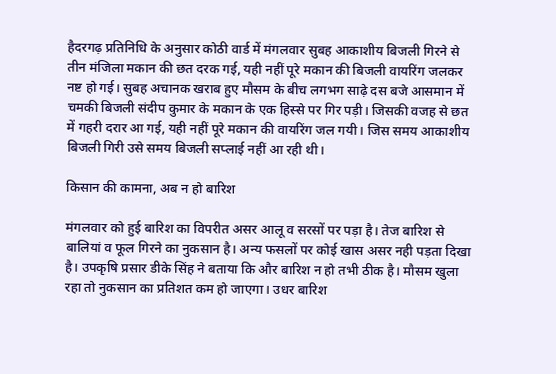हैदरगढ़ प्रतिनिधि के अनुसार कोठी वार्ड में मंगलवार सुबह आकाशीय बिजली गिरने से तीन मंजिला मकान की छत दरक गई, यही नहीं पूरे मकान की बिजली वायरिंग जलकर नष्ट हो गई। सुबह अचानक खराब हुए मौसम के बीच लगभग साढ़े दस बजे आसमान में चमकी बिजली संदीप कुमार के मकान के एक हिस्से पर गिर पड़ी। जिसकी वजह से छत में गहरी दरार आ गई, यही नहीं पूरे मकान की वायरिंग जल गयी। जिस समय आकाशीय बिजली गिरी उसे समय बिजली सप्लाई नहीं आ रही थी।

किसान की कामना, अब न हो बारिश

मंगलवार को हुई बारिश का विपरीत असर आलू व सरसों पर पड़ा है। तेज बारिश से बालियां व फूल गिरने का नुकसान है। अन्य फसलों पर कोई खास असर नही पड़ता दिखा है। उपकृषि प्रसार डीके सिंह ने बताया कि और बारिश न हो तभी ठीक है। मौसम खुला रहा तो नुकसान का प्रतिशत कम हो जाएगा। उधर बारिश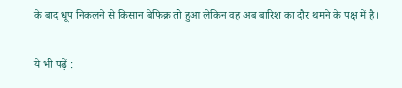के बाद धूप निकलने से किसान बेफिक्र तो हुआ लेकिन वह अब बारिश का दौर थमने के पक्ष में है।

ये भी पढ़ें :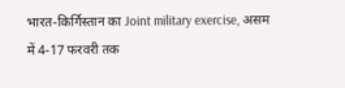भारत-किर्गिस्तान का Joint military exercise, असम में 4-17 फरवरी तक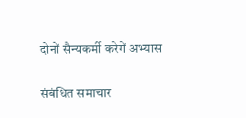दोनों सैन्यकर्मी करेगें अभ्यास

संबंधित समाचार